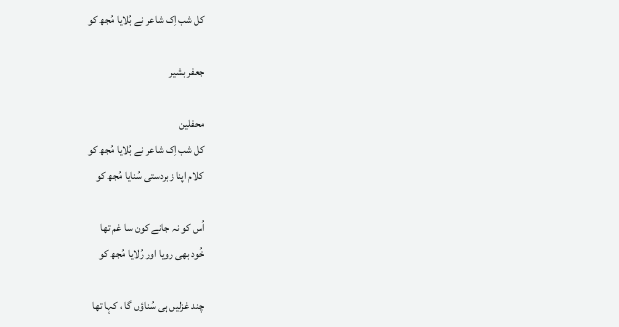کل شب اِک شاعر نے بُلایا مُجھ کو

جعفر بشیر

محفلین
کل شب اِک شاعر نے بُلایا مُجھ کو
کلام اپنا زبردستی سُنایا مُجھ کو

اُس کو نہ جانے کون سا غم تھا
خُود بھی رویا اور رُلایا مُجھ کو

چند غزلیں ہی سُناؤں گا ، کہا تھا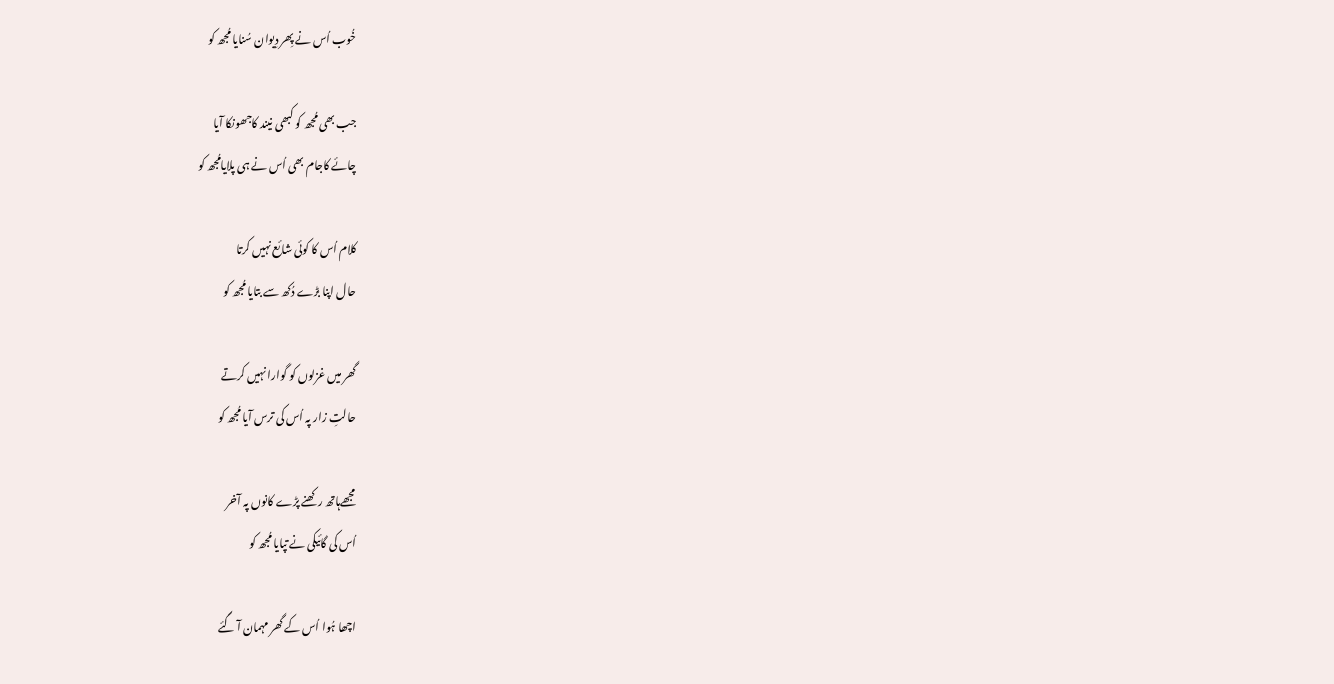خُوب اُس نے پِھر دِیوان سُنایا مُجھ کو

جب بھی مُجھ کو کبھی نیند کاجھونکا آیا
چائے کاجام بھی اُس نے ہی پلایامُجھ کو

کلام اُس کا کوئی شائع نہیں کرتا
حال اپنا بڑے دُکھ سے بتایا مُجھ کو

گھر میں غزلوں کو گوارا نہیں کرتے
حالتِ زار پہ اُس کی ترس آیا مُجھ کو

مجھےہاتھ رکھنے پڑے کانوں پہ آخر
اُس کی گائیکی نے تپایا مُجھ کو

اچھا ہُوا اُس کے گھر مہمان آ گئے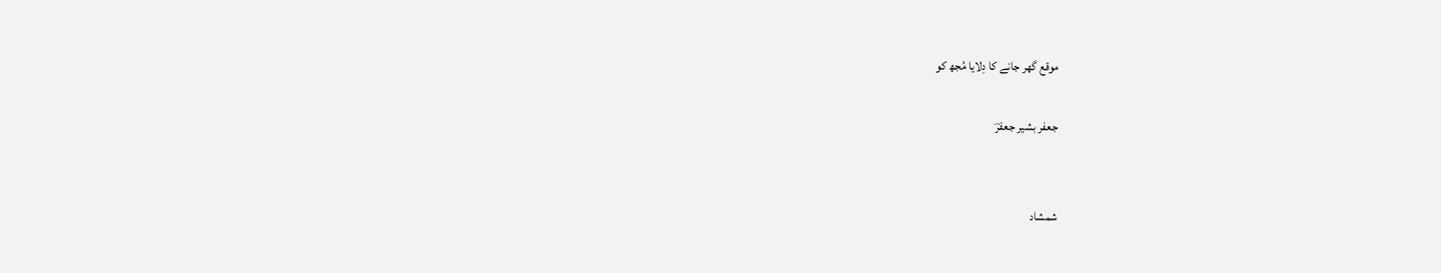موقع گھر جانے کا دِلایا مُجھ کو

جعفر بشیر جعفرؔ


شمشاد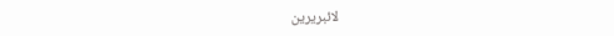لائبریرین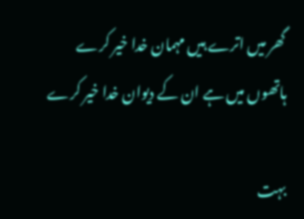گھر میں اترے ہیں مہمان خدا خیر کرے
ہاتھوں میں ہے ان کے دیوان خدا خیر کرے

بہت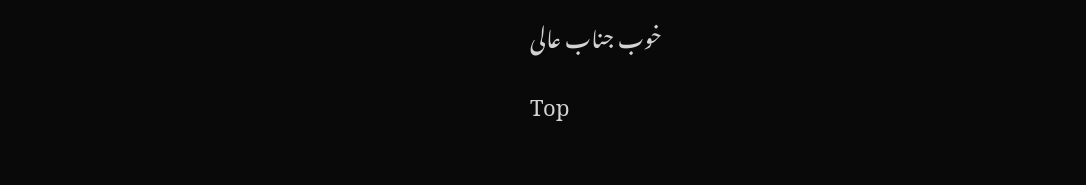خوب جناب عالی

Top